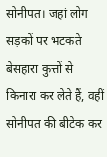सोनीपत। जहां लोग सड़कों पर भटकते बेसहारा कुत्तों से किनारा कर लेते हैं, वहीं सोनीपत की बीटेक कर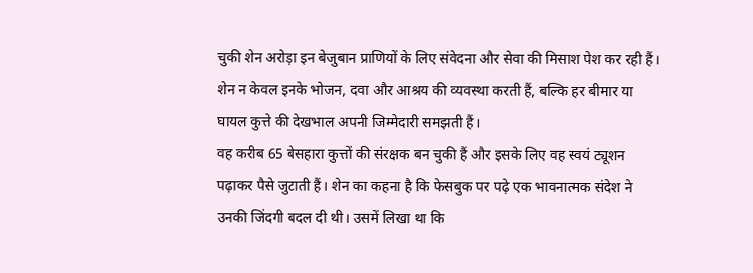चुकी शेन अरोड़ा इन बेजुबान प्राणियों के लिए संवेदना और सेवा की मिसाश पेश कर रही हैं। शेन न केवल इनके भोजन, दवा और आश्रय की व्यवस्था करती हैं, बल्कि हर बीमार या घायल कुत्ते की देखभाल अपनी जिम्मेदारी समझती हैं।
वह करीब 65 बेसहारा कुत्तों की संरक्षक बन चुकी हैं और इसके लिए वह स्वयं ट्यूशन पढ़ाकर पैसे जुटाती हैं। शेन का कहना है कि फेसबुक पर पढ़े एक भावनात्मक संदेश ने उनकी जिंदगी बदल दी थी। उसमें लिखा था कि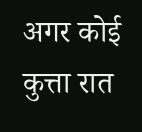अगर कोई कुत्ता रात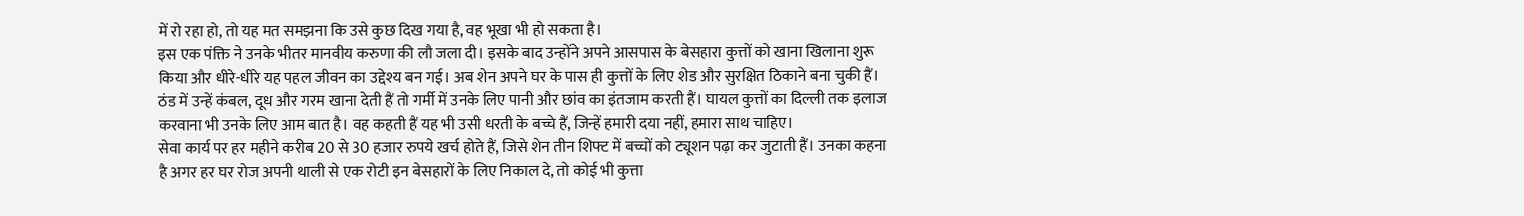में रो रहा हो, तो यह मत समझना कि उसे कुछ दिख गया है, वह भूखा भी हो सकता है।
इस एक पंक्ति ने उनके भीतर मानवीय करुणा की लौ जला दी। इसके बाद उन्होंने अपने आसपास के बेसहारा कुत्तों को खाना खिलाना शुरू किया और धीरे-धीरे यह पहल जीवन का उद्देश्य बन गई। अब शेन अपने घर के पास ही कुत्तों के लिए शेड और सुरक्षित ठिकाने बना चुकी हैं।
ठंड में उन्हें कंबल, दूध और गरम खाना देती हैं तो गर्मी में उनके लिए पानी और छांव का इंतजाम करती हैं। घायल कुत्तों का दिल्ली तक इलाज करवाना भी उनके लिए आम बात है। वह कहती हैं यह भी उसी धरती के बच्चे हैं, जिन्हें हमारी दया नहीं, हमारा साथ चाहिए।
सेवा कार्य पर हर महीने करीब 20 से 30 हजार रुपये खर्च होते हैं, जिसे शेन तीन शिफ्ट में बच्चों को ट्यूशन पढ़ा कर जुटाती हैं। उनका कहना है अगर हर घर रोज अपनी थाली से एक रोटी इन बेसहारों के लिए निकाल दे, तो कोई भी कुत्ता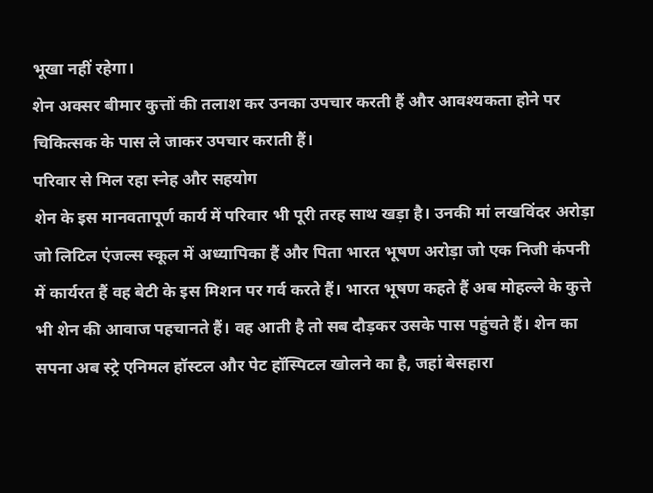भूखा नहीं रहेगा।
शेन अक्सर बीमार कुत्तों की तलाश कर उनका उपचार करती हैं और आवश्यकता होने पर चिकित्सक के पास ले जाकर उपचार कराती हैं।
परिवार से मिल रहा स्नेह और सहयोग
शेन के इस मानवतापूर्ण कार्य में परिवार भी पूरी तरह साथ खड़ा है। उनकी मां लखविंदर अरोड़ा जो लिटिल एंजल्स स्कूल में अध्यापिका हैं और पिता भारत भूषण अरोड़ा जो एक निजी कंपनी में कार्यरत हैं वह बेटी के इस मिशन पर गर्व करते हैं। भारत भूषण कहते हैं अब मोहल्ले के कुत्ते भी शेन की आवाज पहचानते हैं। वह आती है तो सब दौड़कर उसके पास पहुंचते हैं। शेन का सपना अब स्ट्रे एनिमल हॉस्टल और पेट हॉस्पिटल खोलने का है, जहां बेसहारा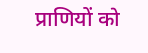प्राणियों को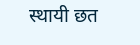स्थायी छत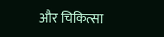और चिकित्सा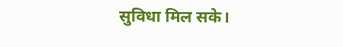सुविधा मिल सके।